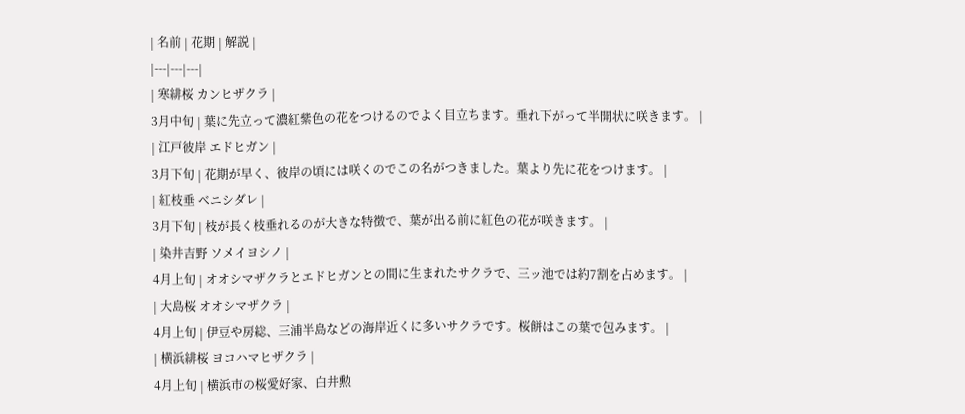| 名前 | 花期 | 解説 |
|---|---|---|
| 寒緋桜 カンヒザクラ |
3月中旬 | 葉に先立って濃紅紫色の花をつけるのでよく目立ちます。垂れ下がって半開状に咲きます。 |
| 江戸彼岸 エドヒガン |
3月下旬 | 花期が早く、彼岸の頃には咲くのでこの名がつきました。葉より先に花をつけます。 |
| 紅枝垂 ベニシダレ |
3月下旬 | 枝が長く枝垂れるのが大きな特徴で、葉が出る前に紅色の花が咲きます。 |
| 染井吉野 ソメイヨシノ |
4月上旬 | オオシマザクラとエドヒガンとの間に生まれたサクラで、三ッ池では約7割を占めます。 |
| 大島桜 オオシマザクラ |
4月上旬 | 伊豆や房総、三浦半島などの海岸近くに多いサクラです。桜餅はこの葉で包みます。 |
| 横浜緋桜 ヨコハマヒザクラ |
4月上旬 | 横浜市の桜愛好家、白井勲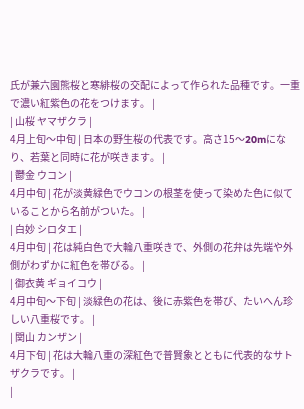氏が兼六園熊桜と寒緋桜の交配によって作られた品種です。一重で濃い紅紫色の花をつけます。 |
| 山桜 ヤマザクラ |
4月上旬〜中旬 | 日本の野生桜の代表です。高さ15〜20mになり、若葉と同時に花が咲きます。 |
| 鬱金 ウコン |
4月中旬 | 花が淡黄緑色でウコンの根茎を使って染めた色に似ていることから名前がついた。 |
| 白妙 シロタエ |
4月中旬 | 花は純白色で大輪八重咲きで、外側の花弁は先端や外側がわずかに紅色を帯びる。 |
| 御衣黄 ギョイコウ |
4月中旬〜下旬 | 淡緑色の花は、後に赤紫色を帯び、たいへん珍しい八重桜です。 |
| 関山 カンザン |
4月下旬 | 花は大輪八重の深紅色で普賢象とともに代表的なサトザクラです。 |
|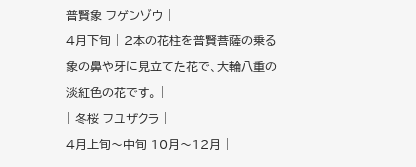普賢象 フゲンゾウ |
4月下旬 | 2本の花柱を普賢菩薩の乗る象の鼻や牙に見立てた花で、大輪八重の淡紅色の花です。 |
| 冬桜 フユザクラ |
4月上旬〜中旬 10月〜12月 |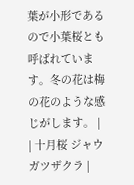葉が小形であるので小葉桜とも呼ばれています。冬の花は梅の花のような感じがします。 |
| 十月桜 ジャウガツザクラ |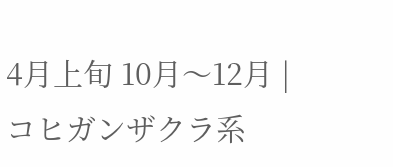4月上旬 10月〜12月 |
コヒガンザクラ系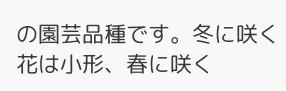の園芸品種です。冬に咲く花は小形、春に咲く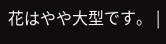花はやや大型です。 |